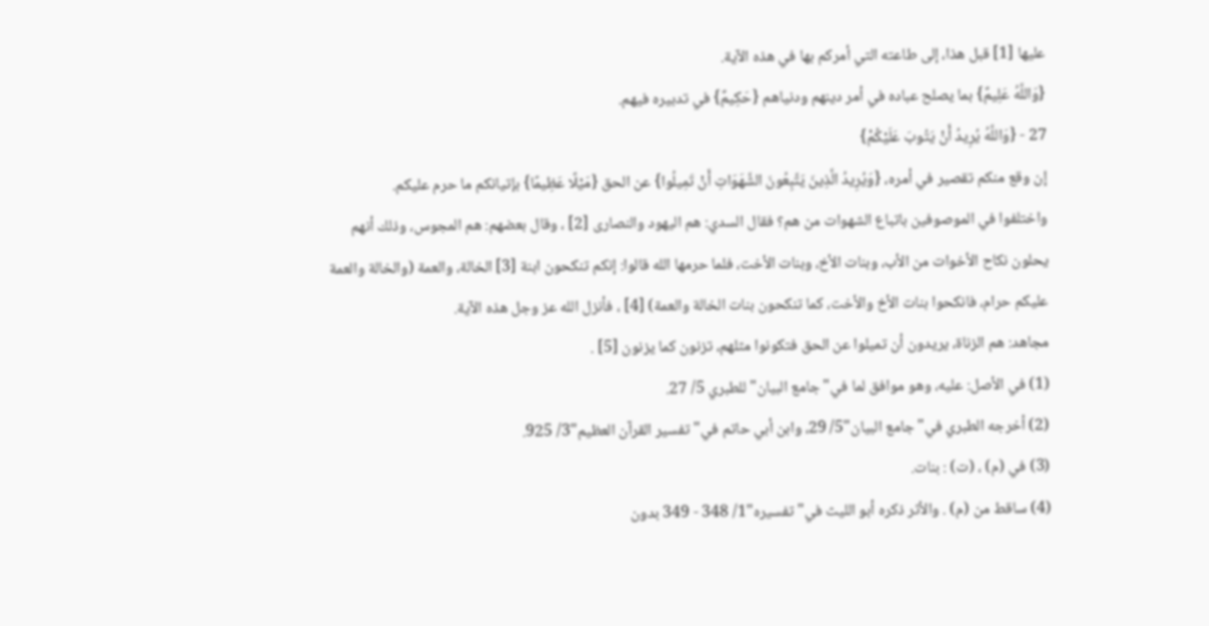عليها [1] قبل هذا، إلى طاعته التي أمركم بها في هذه الآية.
{وَاللَّهُ عَلِيمٌ} بما يصلح عباده في أمر دينهم ودنياهم {حَكِيمٌ} في تدبيره فيهم.
27 - {وَاللَّهُ يُرِيدُ أَنْ يَتُوبَ عَلَيْكُمْ}
إن وقع منكم تقصير في أمره، {وَيُرِيدُ الَّذِينَ يَتَّبِعُونَ الشَّهَوَاتِ أَنْ تَمِيلُوا} عن الحق {مَيْلًا عَظِيمًا} بإتيانكم ما حرم عليكم.
واختلفوا في الموصوفين باتباع الشهوات من هم؟ فقال السدي: هم اليهود والنصارى [2] ، وقال بعضهم: هم المجوس، وذلك أنهم يحلون نكاح الأخوات من الأب، وبنات الأخ، وبنات الأخت، فلما حرمها الله قالوا: إنكم تنكحون ابنة [3] الخالة، والعمة (والخالة والعمة عليكم حرام، فانكحوا بنات الأخ والأخت، كما تنكحون بنات الخالة والعمة) [4] ، فأنزل الله عز وجل هذه الآية.
مجاهد: هم الزناة، يريدون أن تميلوا عن الحق فتكونوا مثلهم، تزنون كما يزنون [5] .
(1) في الأصل: عليه، وهو موافق لما في"جامع البيان"للطبري 5/ 27.
(2) أخرجه الطبري في"جامع البيان"5/ 29، وابن أبي حاتم في"تفسير القرآن العظيم"3/ 925.
(3) في (م) ، (ت) : بنات.
(4) ساقط من (م) . والأثر ذكره أبو الليث في"تفسيره"1/ 348 - 349 بدون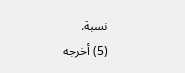نسبة.
(5) أخرجه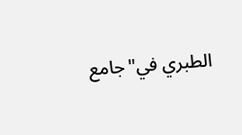الطبري في"جامع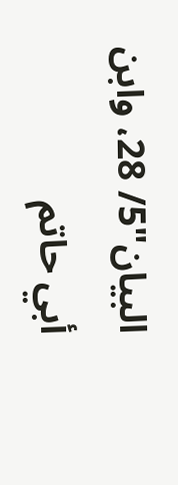البيان"5/ 28، وابن أبي حاتم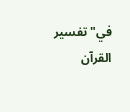في"تفسير القرآن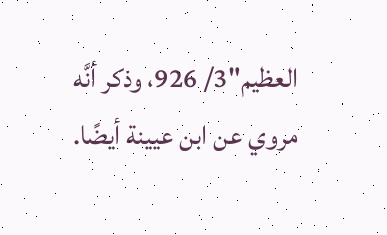العظيم"3/ 926، وذكر أنَّه مروي عن ابن عيينة أيضًا.